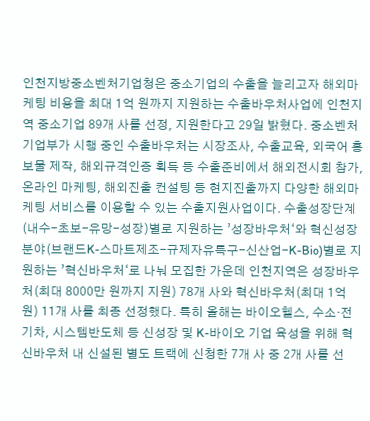인천지방중소벤처기업청은 중소기업의 수출을 늘리고자 해외마케팅 비용을 최대 1억 원까지 지원하는 수출바우처사업에 인천지역 중소기업 89개 사를 선정, 지원한다고 29일 밝혔다. 중소벤처기업부가 시행 중인 수출바우처는 시장조사, 수출교육, 외국어 홍보물 제작, 해외규격인증 획득 등 수출준비에서 해외전시회 참가, 온라인 마케팅, 해외진출 컨설팅 등 현지진출까지 다양한 해외마케팅 서비스를 이용할 수 있는 수출지원사업이다. 수출성장단계(내수-초보-유망-성장)별로 지원하는 ’성장바우처‘와 혁신성장분야(브랜드K-스마트제조-규제자유특구-신산업-K-Bio)별로 지원하는 ’혁신바우처‘로 나눠 모집한 가운데 인천지역은 성장바우처(최대 8000만 원까지 지원) 78개 사와 혁신바우처(최대 1억 원) 11개 사를 최종 선정했다. 특히 올해는 바이오헬스, 수소·전기차, 시스템반도체 등 신성장 및 K-바이오 기업 육성을 위해 혁신바우처 내 신설된 별도 트랙에 신청한 7개 사 중 2개 사를 선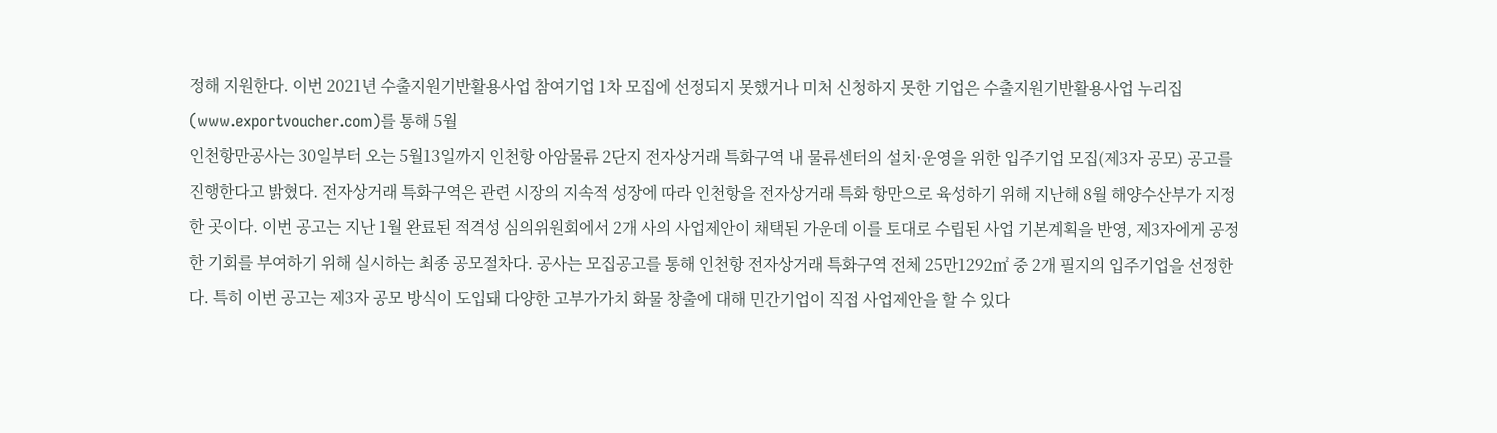정해 지원한다. 이번 2021년 수출지원기반활용사업 참여기업 1차 모집에 선정되지 못했거나 미처 신청하지 못한 기업은 수출지원기반활용사업 누리집(www.exportvoucher.com)를 통해 5월
인천항만공사는 30일부터 오는 5월13일까지 인천항 아암물류 2단지 전자상거래 특화구역 내 물류센터의 설치·운영을 위한 입주기업 모집(제3자 공모) 공고를 진행한다고 밝혔다. 전자상거래 특화구역은 관련 시장의 지속적 성장에 따라 인천항을 전자상거래 특화 항만으로 육성하기 위해 지난해 8월 해양수산부가 지정한 곳이다. 이번 공고는 지난 1월 완료된 적격성 심의위원회에서 2개 사의 사업제안이 채택된 가운데 이를 토대로 수립된 사업 기본계획을 반영, 제3자에게 공정한 기회를 부여하기 위해 실시하는 최종 공모절차다. 공사는 모집공고를 통해 인천항 전자상거래 특화구역 전체 25만1292㎡ 중 2개 필지의 입주기업을 선정한다. 특히 이번 공고는 제3자 공모 방식이 도입돼 다양한 고부가가치 화물 창출에 대해 민간기업이 직접 사업제안을 할 수 있다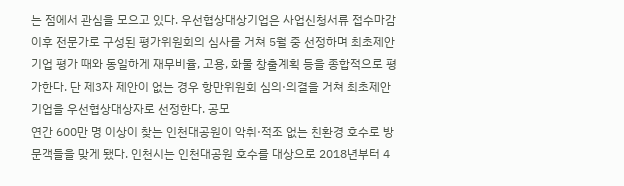는 점에서 관심을 모으고 있다. 우선협상대상기업은 사업신청서류 접수마감 이후 전문가로 구성된 평가위원회의 심사를 거쳐 5월 중 선정하며 최초제안기업 평가 때와 동일하게 재무비율, 고용, 화물 창출계획 등을 종합적으로 평가한다. 단 제3자 제안이 없는 경우 항만위원회 심의·의결을 거쳐 최초제안기업을 우선협상대상자로 선정한다. 공모
연간 600만 명 이상이 찾는 인천대공원이 악취·적조 없는 친환경 호수로 방문객들을 맞게 됐다. 인천시는 인천대공원 호수를 대상으로 2018년부터 4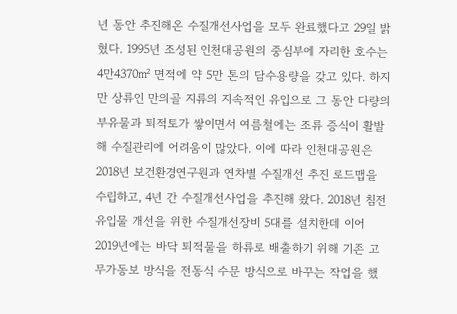년 동안 추진해온 수질개선사업을 모두 완료했다고 29일 밝혔다. 1995년 조성된 인천대공원의 중심부에 자리한 호수는 4만4370㎡ 면적에 약 5만 톤의 담수용량을 갖고 있다. 하지만 상류인 만의골 지류의 지속적인 유입으로 그 동안 다량의 부유물과 퇴적토가 쌓이면서 여름철에는 조류 증식이 활발해 수질관리에 어려움이 많았다. 이에 따라 인천대공원은 2018년 보건환경연구원과 연차별 수질개선 추진 로드맵을 수립하고, 4년 간 수질개선사업을 추진해 왔다. 2018년 침전 유입물 개선을 위한 수질개선장비 5대를 설치한데 이어 2019년에는 바닥 퇴적물을 하류로 배출하기 위해 기존 고무가동보 방식을 전동식 수문 방식으로 바꾸는 작업을 했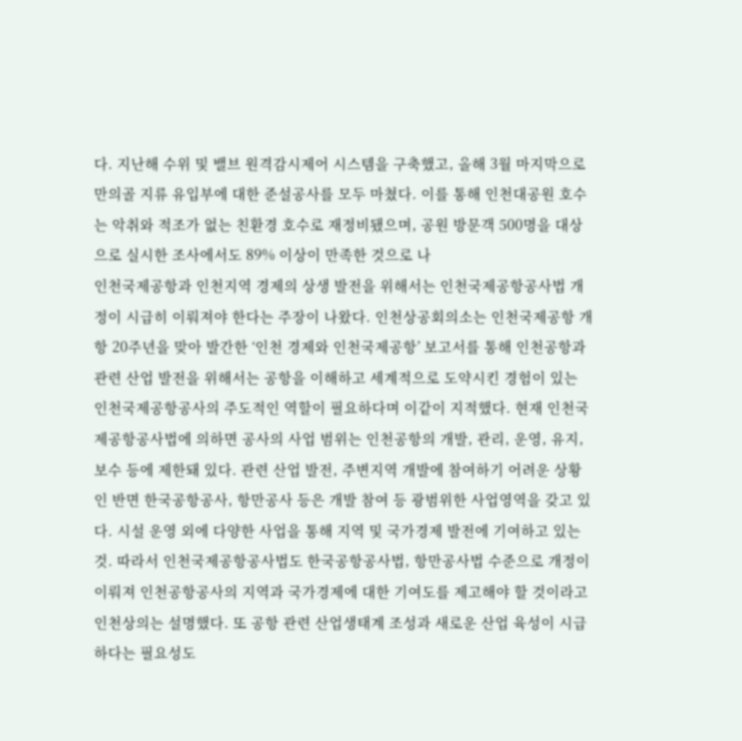다. 지난해 수위 및 밸브 원격감시제어 시스템을 구축했고, 올해 3월 마지막으로 만의골 지류 유입부에 대한 준설공사를 모두 마쳤다. 이를 통해 인천대공원 호수는 악취와 적조가 없는 친환경 호수로 재정비됐으며, 공원 방문객 500명을 대상으로 실시한 조사에서도 89% 이상이 만족한 것으로 나
인천국제공항과 인천지역 경제의 상생 발전을 위해서는 인천국제공항공사법 개정이 시급히 이뤄져야 한다는 주장이 나왔다. 인천상공회의소는 인천국제공항 개항 20주년을 맞아 발간한 ‘인천 경제와 인천국제공항’ 보고서를 통해 인천공항과 관련 산업 발전을 위해서는 공항을 이해하고 세계적으로 도약시킨 경험이 있는 인천국제공항공사의 주도적인 역할이 필요하다며 이같이 지적했다. 현재 인천국제공항공사법에 의하면 공사의 사업 범위는 인천공항의 개발, 관리, 운영, 유지, 보수 등에 제한돼 있다. 관련 산업 발전, 주변지역 개발에 참여하기 어려운 상황인 반면 한국공항공사, 항만공사 등은 개발 참여 등 광범위한 사업영역을 갖고 있다. 시설 운영 외에 다양한 사업을 통해 지역 및 국가경제 발전에 기여하고 있는 것. 따라서 인천국제공항공사법도 한국공항공사법, 항만공사법 수준으로 개정이 이뤄져 인천공항공사의 지역과 국가경제에 대한 기여도를 제고해야 할 것이라고 인천상의는 설명했다. 또 공항 관련 산업생태계 조성과 새로운 산업 육성이 시급하다는 필요성도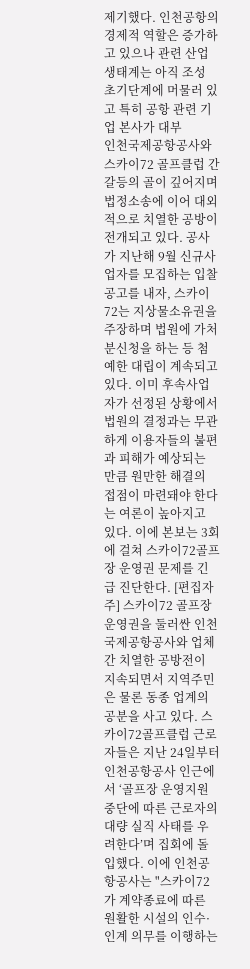제기했다. 인천공항의 경제적 역할은 증가하고 있으나 관련 산업생태계는 아직 조성 초기단계에 머물러 있고 특히 공항 관련 기업 본사가 대부
인천국제공항공사와 스카이72 골프클럽 간 갈등의 골이 깊어지며 법정소송에 이어 대외적으로 치열한 공방이 전개되고 있다. 공사가 지난해 9월 신규사업자를 모집하는 입찰공고를 내자, 스카이72는 지상물소유권을 주장하며 법원에 가처분신청을 하는 등 첨예한 대립이 계속되고 있다. 이미 후속사업자가 선정된 상황에서 법원의 결정과는 무관하게 이용자들의 불편과 피해가 예상되는 만큼 원만한 해결의 접점이 마련돼야 한다는 여론이 높아지고 있다. 이에 본보는 3회에 걸쳐 스카이72골프장 운영권 문제를 긴급 진단한다. [편집자 주] 스카이72 골프장 운영권을 둘러싼 인천국제공항공사와 업체 간 치열한 공방전이 지속되면서 지역주민은 물론 동종 업계의 공분을 사고 있다. 스카이72골프클럽 근로자들은 지난 24일부터 인천공항공사 인근에서 ‘골프장 운영지원 중단에 따른 근로자의 대량 실직 사태를 우려한다’며 집회에 돌입했다. 이에 인천공항공사는 "스카이72가 계약종료에 따른 원활한 시설의 인수·인계 의무를 이행하는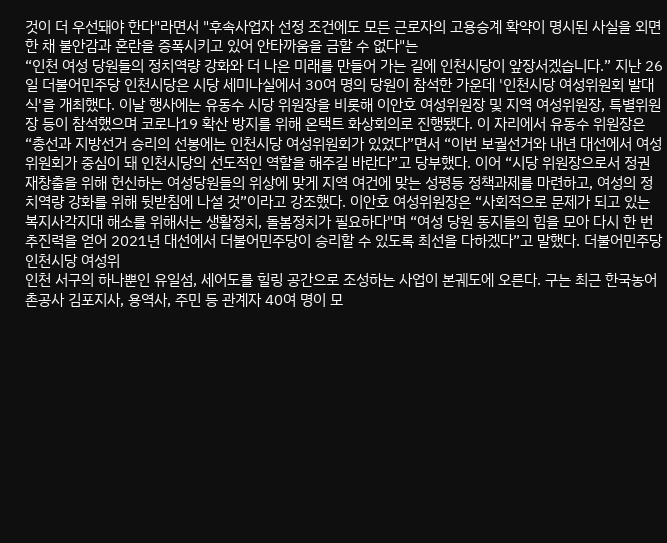것이 더 우선돼야 한다"라면서 "후속사업자 선정 조건에도 모든 근로자의 고용승계 확약이 명시된 사실을 외면한 채 불안감과 혼란을 증폭시키고 있어 안타까움을 금할 수 없다"는
“인천 여성 당원들의 정치역량 강화와 더 나은 미래를 만들어 가는 길에 인천시당이 앞장서겠습니다.” 지난 26일 더불어민주당 인천시당은 시당 세미나실에서 30여 명의 당원이 참석한 가운데 '인천시당 여성위원회 발대식'을 개최했다. 이날 행사에는 유동수 시당 위원장을 비롯해 이안호 여성위원장 및 지역 여성위원장, 특별위원장 등이 참석했으며 코로나19 확산 방지를 위해 온택트 화상회의로 진행됐다. 이 자리에서 유동수 위원장은 “총선과 지방선거 승리의 선봉에는 인천시당 여성위원회가 있었다”면서 “이번 보궐선거와 내년 대선에서 여성위원회가 중심이 돼 인천시당의 선도적인 역할을 해주길 바란다”고 당부했다. 이어 “시당 위원장으로서 정권 재창출을 위해 헌신하는 여성당원들의 위상에 맞게 지역 여건에 맞는 성평등 정책과제를 마련하고, 여성의 정치역량 강화를 위해 뒷받침에 나설 것”이라고 강조했다. 이안호 여성위원장은 “사회적으로 문제가 되고 있는 복지사각지대 해소를 위해서는 생활정치, 돌봄정치가 필요하다"며 “여성 당원 동지들의 힘을 모아 다시 한 번 추진력을 얻어 2021년 대선에서 더불어민주당이 승리할 수 있도록 최선을 다하겠다”고 말했다. 더불어민주당 인천시당 여성위
인천 서구의 하나뿐인 유일섬, 세어도를 힐링 공간으로 조성하는 사업이 본궤도에 오른다. 구는 최근 한국농어촌공사 김포지사, 용역사, 주민 등 관계자 40여 명이 모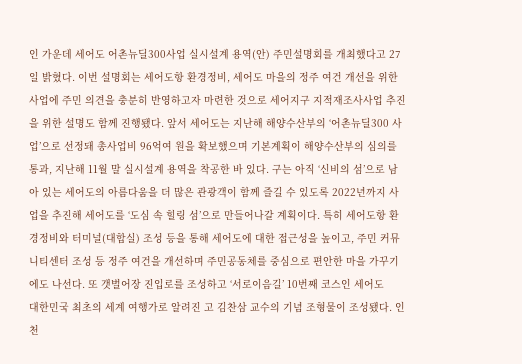인 가운데 세어도 어촌뉴딜300사업 실시설계 용역(안) 주민설명회를 개최했다고 27일 밝혔다. 이번 설명회는 세어도항 환경정비, 세어도 마을의 정주 여건 개선을 위한 사업에 주민 의견을 충분히 반영하고자 마련한 것으로 세어지구 지적재조사사업 추진을 위한 설명도 함께 진행됐다. 앞서 세어도는 지난해 해양수산부의 ‘어촌뉴딜300 사업’으로 선정돼 총사업비 96억여 원을 확보했으며 기본계획이 해양수산부의 심의를 통과, 지난해 11월 말 실시설계 용역을 착공한 바 있다. 구는 아직 ‘신비의 섬’으로 남아 있는 세어도의 아름다움을 더 많은 관광객이 함께 즐길 수 있도록 2022년까지 사업을 추진해 세어도를 ‘도심 속 힐링 섬’으로 만들어나갈 계획이다. 특히 세어도항 환경정비와 터미널(대합실) 조성 등을 통해 세어도에 대한 접근성을 높이고, 주민 커뮤니티센터 조성 등 정주 여건을 개선하며 주민공동체를 중심으로 편안한 마을 가꾸기에도 나선다. 또 갯벌어장 진입로를 조성하고 ‘서로이음길’ 10번째 코스인 세어도
대한민국 최초의 세계 여행가로 알려진 고 김찬삼 교수의 기념 조형물이 조성됐다. 인천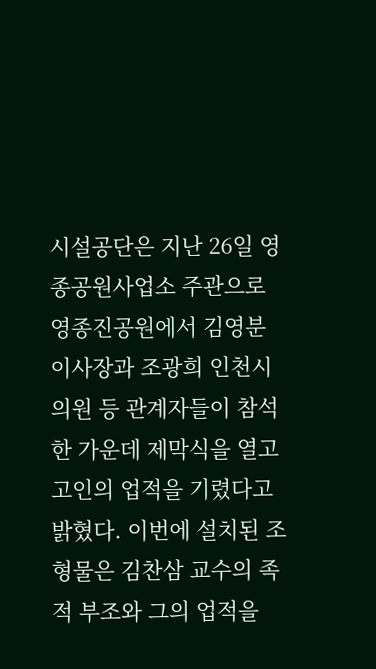시설공단은 지난 26일 영종공원사업소 주관으로 영종진공원에서 김영분 이사장과 조광희 인천시의원 등 관계자들이 참석한 가운데 제막식을 열고 고인의 업적을 기렸다고 밝혔다. 이번에 설치된 조형물은 김찬삼 교수의 족적 부조와 그의 업적을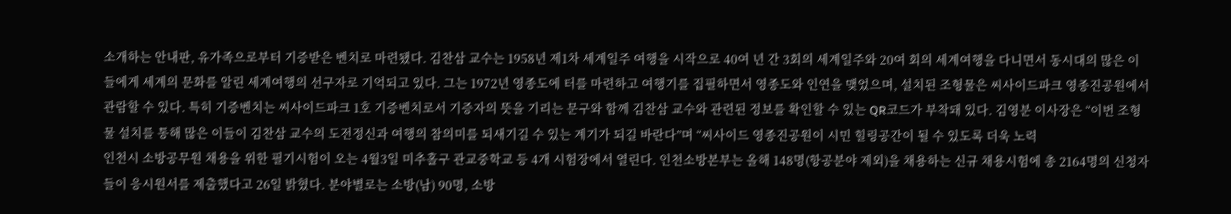소개하는 안내판, 유가족으로부터 기증받은 벤치로 마련됐다. 김찬삼 교수는 1958년 제1차 세계일주 여행을 시작으로 40여 년 간 3회의 세계일주와 20여 회의 세계여행을 다니면서 동시대의 많은 이들에게 세계의 문화를 알린 세계여행의 선구자로 기억되고 있다. 그는 1972년 영종도에 터를 마련하고 여행기를 집필하면서 영종도와 인연을 맺었으며, 설치된 조형물은 씨사이드파크 영종진공원에서 관람할 수 있다. 특히 기증벤치는 씨사이드파크 1호 기증벤치로서 기증자의 뜻을 기리는 문구와 함께 김찬삼 교수와 관련된 정보를 확인할 수 있는 QR코드가 부착돼 있다. 김영분 이사장은 “이번 조형물 설치를 통해 많은 이들이 김찬삼 교수의 도전정신과 여행의 참의미를 되새기길 수 있는 계기가 되길 바란다”며 “씨사이드 영종진공원이 시민 힐링공간이 될 수 있도록 더욱 노력
인천시 소방공무원 채용을 위한 필기시험이 오는 4월3일 미추홀구 관교중학교 등 4개 시험장에서 열린다. 인천소방본부는 올해 148명(항공분야 제외)을 채용하는 신규 채용시험에 총 2164명의 신청자들이 응시원서를 제출했다고 26일 밝혔다. 분야별로는 소방(남) 90명, 소방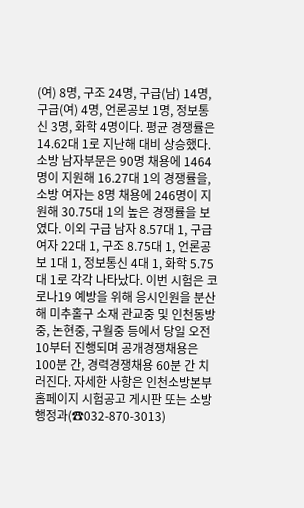(여) 8명, 구조 24명, 구급(남) 14명, 구급(여) 4명, 언론공보 1명, 정보통신 3명, 화학 4명이다. 평균 경쟁률은 14.62대 1로 지난해 대비 상승했다. 소방 남자부문은 90명 채용에 1464명이 지원해 16.27대 1의 경쟁률을, 소방 여자는 8명 채용에 246명이 지원해 30.75대 1의 높은 경쟁률을 보였다. 이외 구급 남자 8.57대 1, 구급 여자 22대 1, 구조 8.75대 1, 언론공보 1대 1, 정보통신 4대 1, 화학 5.75대 1로 각각 나타났다. 이번 시험은 코로나19 예방을 위해 응시인원을 분산해 미추홀구 소재 관교중 및 인천동방중, 논현중, 구월중 등에서 당일 오전 10부터 진행되며 공개경쟁채용은 100분 간, 경력경쟁채용 60분 간 치러진다. 자세한 사항은 인천소방본부 홈페이지 시험공고 게시판 또는 소방행정과(☎032-870-3013)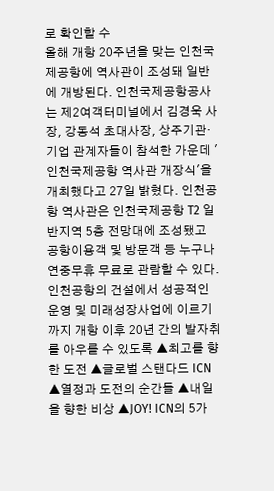로 확인할 수
올해 개항 20주년을 맞는 인천국제공항에 역사관이 조성돼 일반에 개방된다. 인천국제공항공사는 제2여객터미널에서 김경욱 사장, 강동석 초대사장, 상주기관·기업 관계자들이 참석한 가운데 '인천국제공항 역사관 개장식'을 개최했다고 27일 밝혔다. 인천공항 역사관은 인천국제공항 T2 일반지역 5층 전망대에 조성됐고 공항이용객 및 방문객 등 누구나 연중무휴 무료로 관람할 수 있다. 인천공항의 건설에서 성공적인 운영 및 미래성장사업에 이르기까지 개항 이후 20년 간의 발자취를 아우를 수 있도록 ▲최고를 향한 도전 ▲글로벌 스탠다드 ICN ▲열정과 도전의 순간들 ▲내일을 향한 비상 ▲JOY! ICN의 5가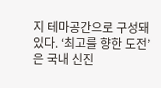지 테마공간으로 구성돼 있다. ‘최고를 향한 도전’은 국내 신진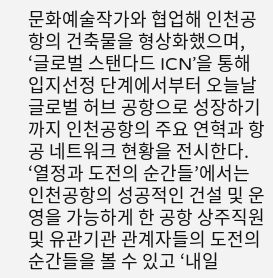문화예술작가와 협업해 인천공항의 건축물을 형상화했으며, ‘글로벌 스탠다드 ICN’을 통해 입지선정 단계에서부터 오늘날 글로벌 허브 공항으로 성장하기까지 인천공항의 주요 연혁과 항공 네트워크 현황을 전시한다. ‘열정과 도전의 순간들’에서는 인천공항의 성공적인 건설 및 운영을 가능하게 한 공항 상주직원 및 유관기관 관계자들의 도전의 순간들을 볼 수 있고 ‘내일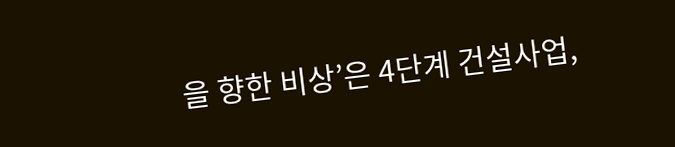을 향한 비상’은 4단계 건설사업,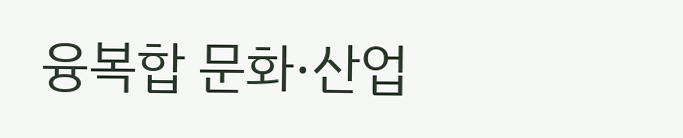융복합 문화·산업